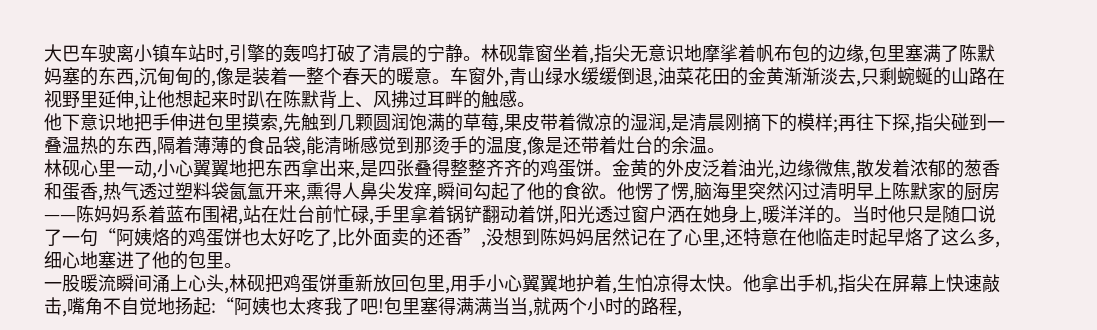大巴车驶离小镇车站时,引擎的轰鸣打破了清晨的宁静。林砚靠窗坐着,指尖无意识地摩挲着帆布包的边缘,包里塞满了陈默妈塞的东西,沉甸甸的,像是装着一整个春天的暖意。车窗外,青山绿水缓缓倒退,油菜花田的金黄渐渐淡去,只剩蜿蜒的山路在视野里延伸,让他想起来时趴在陈默背上、风拂过耳畔的触感。
他下意识地把手伸进包里摸索,先触到几颗圆润饱满的草莓,果皮带着微凉的湿润,是清晨刚摘下的模样;再往下探,指尖碰到一叠温热的东西,隔着薄薄的食品袋,能清晰感觉到那烫手的温度,像是还带着灶台的余温。
林砚心里一动,小心翼翼地把东西拿出来,是四张叠得整整齐齐的鸡蛋饼。金黄的外皮泛着油光,边缘微焦,散发着浓郁的葱香和蛋香,热气透过塑料袋氤氲开来,熏得人鼻尖发痒,瞬间勾起了他的食欲。他愣了愣,脑海里突然闪过清明早上陈默家的厨房——陈妈妈系着蓝布围裙,站在灶台前忙碌,手里拿着锅铲翻动着饼,阳光透过窗户洒在她身上,暖洋洋的。当时他只是随口说了一句“阿姨烙的鸡蛋饼也太好吃了,比外面卖的还香”,没想到陈妈妈居然记在了心里,还特意在他临走时起早烙了这么多,细心地塞进了他的包里。
一股暖流瞬间涌上心头,林砚把鸡蛋饼重新放回包里,用手小心翼翼地护着,生怕凉得太快。他拿出手机,指尖在屏幕上快速敲击,嘴角不自觉地扬起:“阿姨也太疼我了吧!包里塞得满满当当,就两个小时的路程,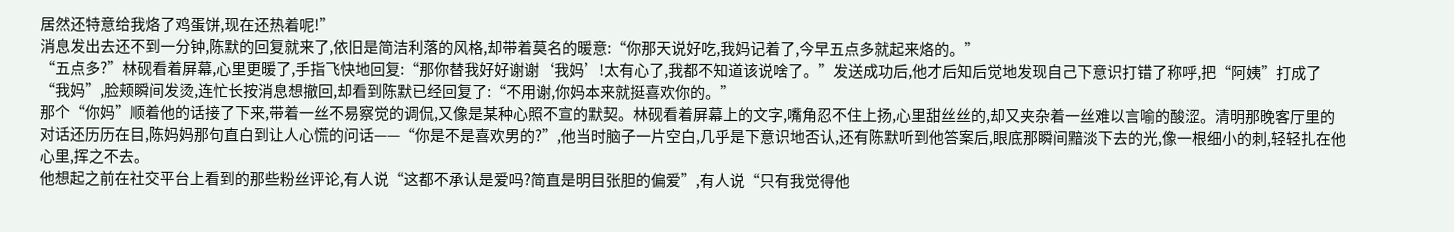居然还特意给我烙了鸡蛋饼,现在还热着呢!”
消息发出去还不到一分钟,陈默的回复就来了,依旧是简洁利落的风格,却带着莫名的暖意:“你那天说好吃,我妈记着了,今早五点多就起来烙的。”
“五点多?”林砚看着屏幕,心里更暖了,手指飞快地回复:“那你替我好好谢谢‘我妈’!太有心了,我都不知道该说啥了。”发送成功后,他才后知后觉地发现自己下意识打错了称呼,把“阿姨”打成了“我妈”,脸颊瞬间发烫,连忙长按消息想撤回,却看到陈默已经回复了:“不用谢,你妈本来就挺喜欢你的。”
那个“你妈”顺着他的话接了下来,带着一丝不易察觉的调侃,又像是某种心照不宣的默契。林砚看着屏幕上的文字,嘴角忍不住上扬,心里甜丝丝的,却又夹杂着一丝难以言喻的酸涩。清明那晚客厅里的对话还历历在目,陈妈妈那句直白到让人心慌的问话——“你是不是喜欢男的?”,他当时脑子一片空白,几乎是下意识地否认,还有陈默听到他答案后,眼底那瞬间黯淡下去的光,像一根细小的刺,轻轻扎在他心里,挥之不去。
他想起之前在社交平台上看到的那些粉丝评论,有人说“这都不承认是爱吗?简直是明目张胆的偏爱”,有人说“只有我觉得他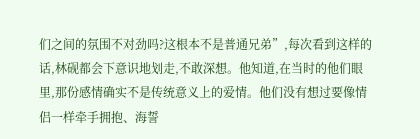们之间的氛围不对劲吗?这根本不是普通兄弟”,每次看到这样的话,林砚都会下意识地划走,不敢深想。他知道,在当时的他们眼里,那份感情确实不是传统意义上的爱情。他们没有想过要像情侣一样牵手拥抱、海誓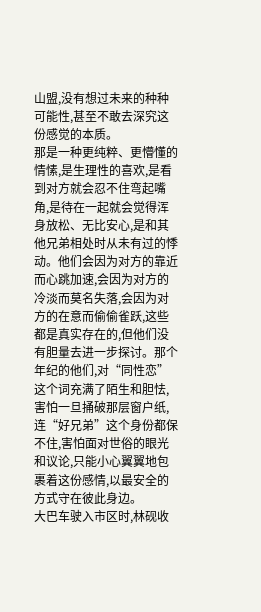山盟,没有想过未来的种种可能性,甚至不敢去深究这份感觉的本质。
那是一种更纯粹、更懵懂的情愫,是生理性的喜欢,是看到对方就会忍不住弯起嘴角,是待在一起就会觉得浑身放松、无比安心,是和其他兄弟相处时从未有过的悸动。他们会因为对方的靠近而心跳加速,会因为对方的冷淡而莫名失落,会因为对方的在意而偷偷雀跃,这些都是真实存在的,但他们没有胆量去进一步探讨。那个年纪的他们,对“同性恋”这个词充满了陌生和胆怯,害怕一旦捅破那层窗户纸,连“好兄弟”这个身份都保不住,害怕面对世俗的眼光和议论,只能小心翼翼地包裹着这份感情,以最安全的方式守在彼此身边。
大巴车驶入市区时,林砚收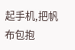起手机,把帆布包抱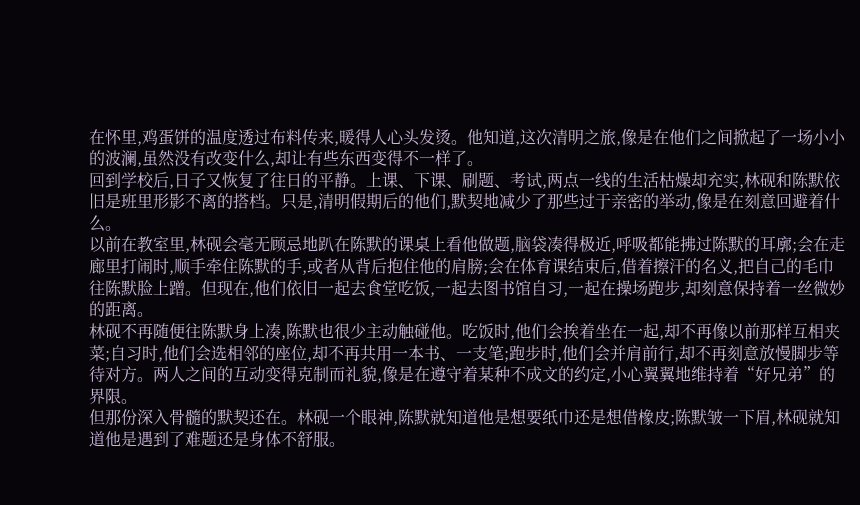在怀里,鸡蛋饼的温度透过布料传来,暖得人心头发烫。他知道,这次清明之旅,像是在他们之间掀起了一场小小的波澜,虽然没有改变什么,却让有些东西变得不一样了。
回到学校后,日子又恢复了往日的平静。上课、下课、刷题、考试,两点一线的生活枯燥却充实,林砚和陈默依旧是班里形影不离的搭档。只是,清明假期后的他们,默契地减少了那些过于亲密的举动,像是在刻意回避着什么。
以前在教室里,林砚会毫无顾忌地趴在陈默的课桌上看他做题,脑袋凑得极近,呼吸都能拂过陈默的耳廓;会在走廊里打闹时,顺手牵住陈默的手,或者从背后抱住他的肩膀;会在体育课结束后,借着擦汗的名义,把自己的毛巾往陈默脸上蹭。但现在,他们依旧一起去食堂吃饭,一起去图书馆自习,一起在操场跑步,却刻意保持着一丝微妙的距离。
林砚不再随便往陈默身上凑,陈默也很少主动触碰他。吃饭时,他们会挨着坐在一起,却不再像以前那样互相夹菜;自习时,他们会选相邻的座位,却不再共用一本书、一支笔;跑步时,他们会并肩前行,却不再刻意放慢脚步等待对方。两人之间的互动变得克制而礼貌,像是在遵守着某种不成文的约定,小心翼翼地维持着“好兄弟”的界限。
但那份深入骨髓的默契还在。林砚一个眼神,陈默就知道他是想要纸巾还是想借橡皮;陈默皱一下眉,林砚就知道他是遇到了难题还是身体不舒服。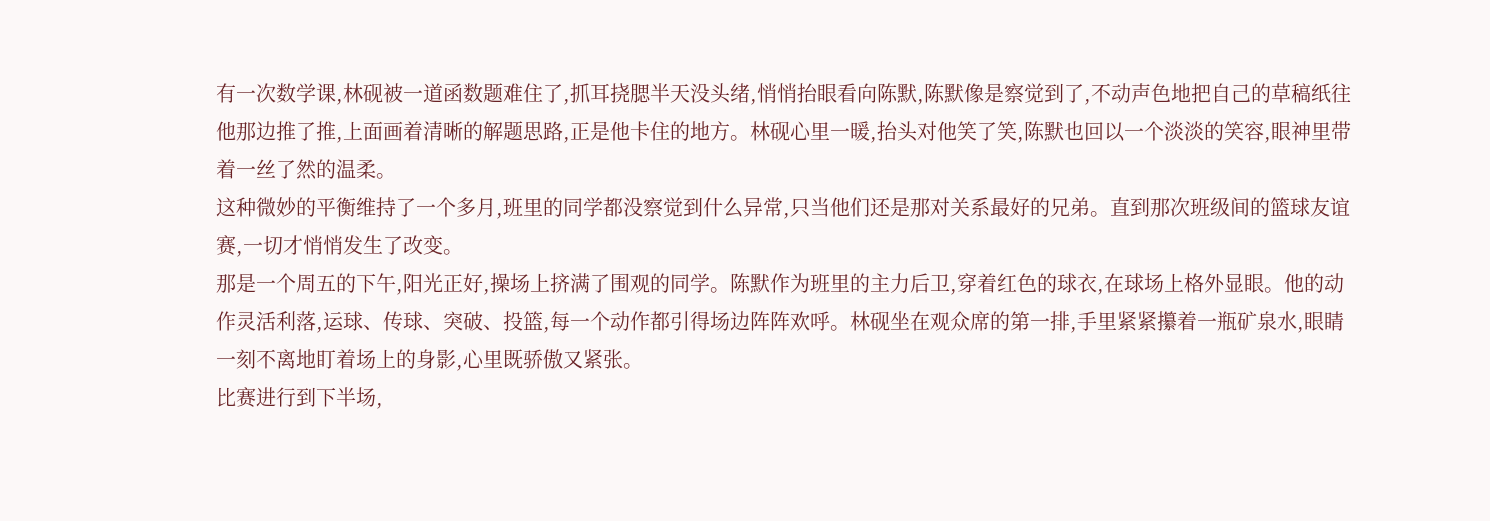有一次数学课,林砚被一道函数题难住了,抓耳挠腮半天没头绪,悄悄抬眼看向陈默,陈默像是察觉到了,不动声色地把自己的草稿纸往他那边推了推,上面画着清晰的解题思路,正是他卡住的地方。林砚心里一暖,抬头对他笑了笑,陈默也回以一个淡淡的笑容,眼神里带着一丝了然的温柔。
这种微妙的平衡维持了一个多月,班里的同学都没察觉到什么异常,只当他们还是那对关系最好的兄弟。直到那次班级间的篮球友谊赛,一切才悄悄发生了改变。
那是一个周五的下午,阳光正好,操场上挤满了围观的同学。陈默作为班里的主力后卫,穿着红色的球衣,在球场上格外显眼。他的动作灵活利落,运球、传球、突破、投篮,每一个动作都引得场边阵阵欢呼。林砚坐在观众席的第一排,手里紧紧攥着一瓶矿泉水,眼睛一刻不离地盯着场上的身影,心里既骄傲又紧张。
比赛进行到下半场,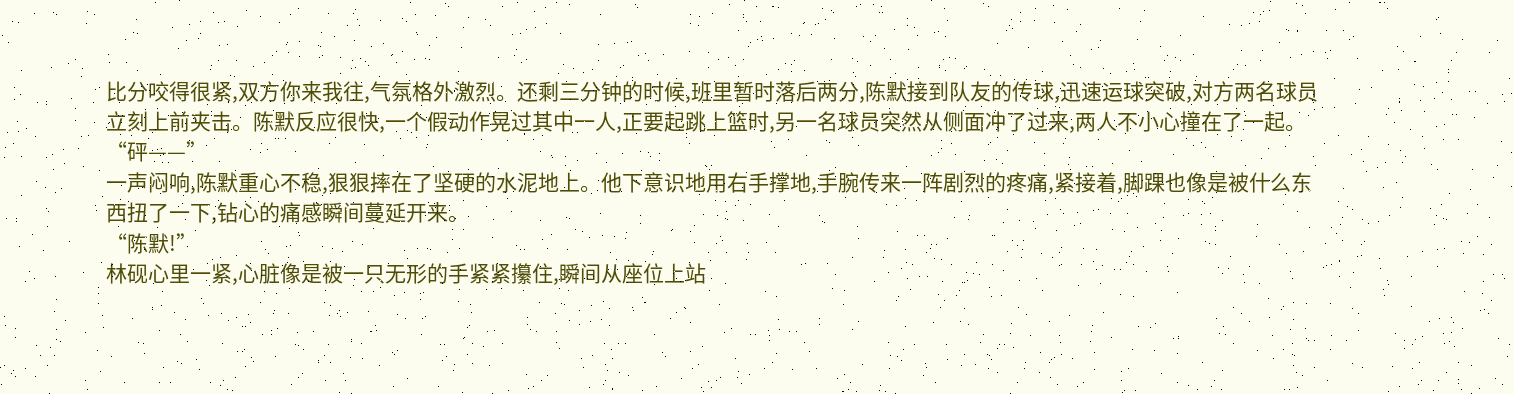比分咬得很紧,双方你来我往,气氛格外激烈。还剩三分钟的时候,班里暂时落后两分,陈默接到队友的传球,迅速运球突破,对方两名球员立刻上前夹击。陈默反应很快,一个假动作晃过其中一人,正要起跳上篮时,另一名球员突然从侧面冲了过来,两人不小心撞在了一起。
“砰——”
一声闷响,陈默重心不稳,狠狠摔在了坚硬的水泥地上。他下意识地用右手撑地,手腕传来一阵剧烈的疼痛,紧接着,脚踝也像是被什么东西扭了一下,钻心的痛感瞬间蔓延开来。
“陈默!”
林砚心里一紧,心脏像是被一只无形的手紧紧攥住,瞬间从座位上站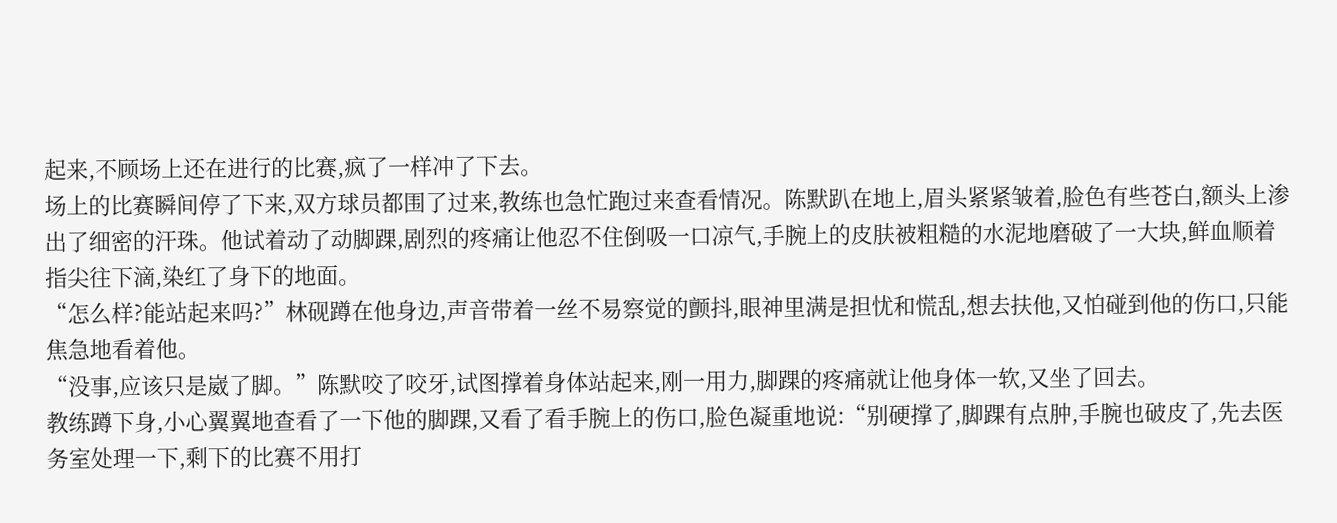起来,不顾场上还在进行的比赛,疯了一样冲了下去。
场上的比赛瞬间停了下来,双方球员都围了过来,教练也急忙跑过来查看情况。陈默趴在地上,眉头紧紧皱着,脸色有些苍白,额头上渗出了细密的汗珠。他试着动了动脚踝,剧烈的疼痛让他忍不住倒吸一口凉气,手腕上的皮肤被粗糙的水泥地磨破了一大块,鲜血顺着指尖往下滴,染红了身下的地面。
“怎么样?能站起来吗?”林砚蹲在他身边,声音带着一丝不易察觉的颤抖,眼神里满是担忧和慌乱,想去扶他,又怕碰到他的伤口,只能焦急地看着他。
“没事,应该只是崴了脚。”陈默咬了咬牙,试图撑着身体站起来,刚一用力,脚踝的疼痛就让他身体一软,又坐了回去。
教练蹲下身,小心翼翼地查看了一下他的脚踝,又看了看手腕上的伤口,脸色凝重地说:“别硬撑了,脚踝有点肿,手腕也破皮了,先去医务室处理一下,剩下的比赛不用打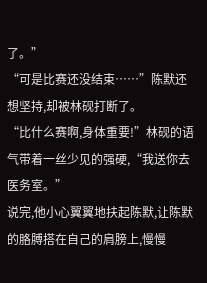了。”
“可是比赛还没结束……”陈默还想坚持,却被林砚打断了。
“比什么赛啊,身体重要!”林砚的语气带着一丝少见的强硬,“我送你去医务室。”
说完,他小心翼翼地扶起陈默,让陈默的胳膊搭在自己的肩膀上,慢慢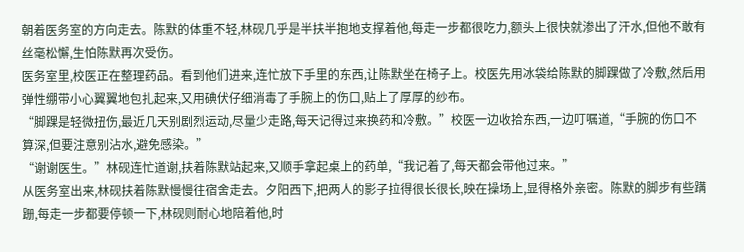朝着医务室的方向走去。陈默的体重不轻,林砚几乎是半扶半抱地支撑着他,每走一步都很吃力,额头上很快就渗出了汗水,但他不敢有丝毫松懈,生怕陈默再次受伤。
医务室里,校医正在整理药品。看到他们进来,连忙放下手里的东西,让陈默坐在椅子上。校医先用冰袋给陈默的脚踝做了冷敷,然后用弹性绷带小心翼翼地包扎起来,又用碘伏仔细消毒了手腕上的伤口,贴上了厚厚的纱布。
“脚踝是轻微扭伤,最近几天别剧烈运动,尽量少走路,每天记得过来换药和冷敷。”校医一边收拾东西,一边叮嘱道,“手腕的伤口不算深,但要注意别沾水,避免感染。”
“谢谢医生。”林砚连忙道谢,扶着陈默站起来,又顺手拿起桌上的药单,“我记着了,每天都会带他过来。”
从医务室出来,林砚扶着陈默慢慢往宿舍走去。夕阳西下,把两人的影子拉得很长很长,映在操场上,显得格外亲密。陈默的脚步有些蹒跚,每走一步都要停顿一下,林砚则耐心地陪着他,时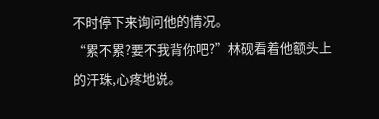不时停下来询问他的情况。
“累不累?要不我背你吧?”林砚看着他额头上的汗珠,心疼地说。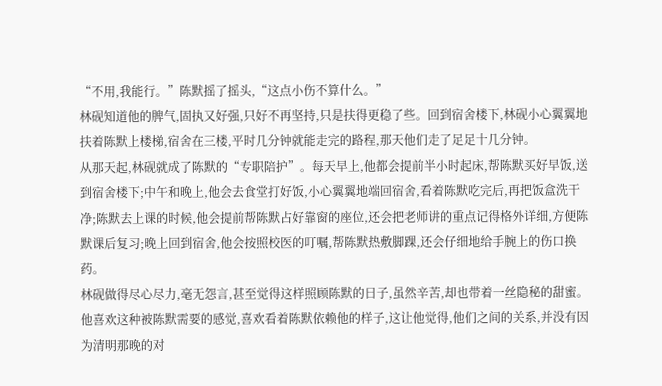“不用,我能行。”陈默摇了摇头,“这点小伤不算什么。”
林砚知道他的脾气,固执又好强,只好不再坚持,只是扶得更稳了些。回到宿舍楼下,林砚小心翼翼地扶着陈默上楼梯,宿舍在三楼,平时几分钟就能走完的路程,那天他们走了足足十几分钟。
从那天起,林砚就成了陈默的“专职陪护”。每天早上,他都会提前半小时起床,帮陈默买好早饭,送到宿舍楼下;中午和晚上,他会去食堂打好饭,小心翼翼地端回宿舍,看着陈默吃完后,再把饭盒洗干净;陈默去上课的时候,他会提前帮陈默占好靠窗的座位,还会把老师讲的重点记得格外详细,方便陈默课后复习;晚上回到宿舍,他会按照校医的叮嘱,帮陈默热敷脚踝,还会仔细地给手腕上的伤口换药。
林砚做得尽心尽力,毫无怨言,甚至觉得这样照顾陈默的日子,虽然辛苦,却也带着一丝隐秘的甜蜜。他喜欢这种被陈默需要的感觉,喜欢看着陈默依赖他的样子,这让他觉得,他们之间的关系,并没有因为清明那晚的对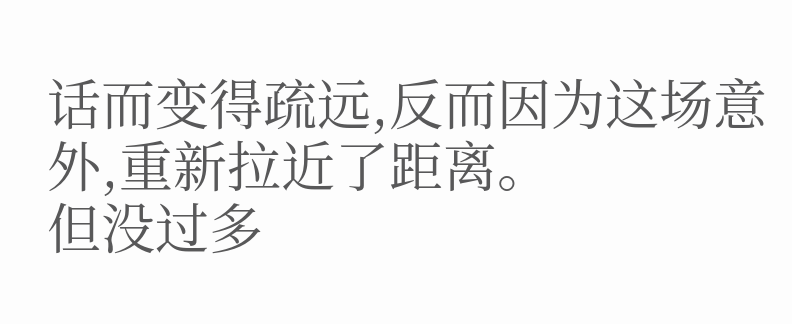话而变得疏远,反而因为这场意外,重新拉近了距离。
但没过多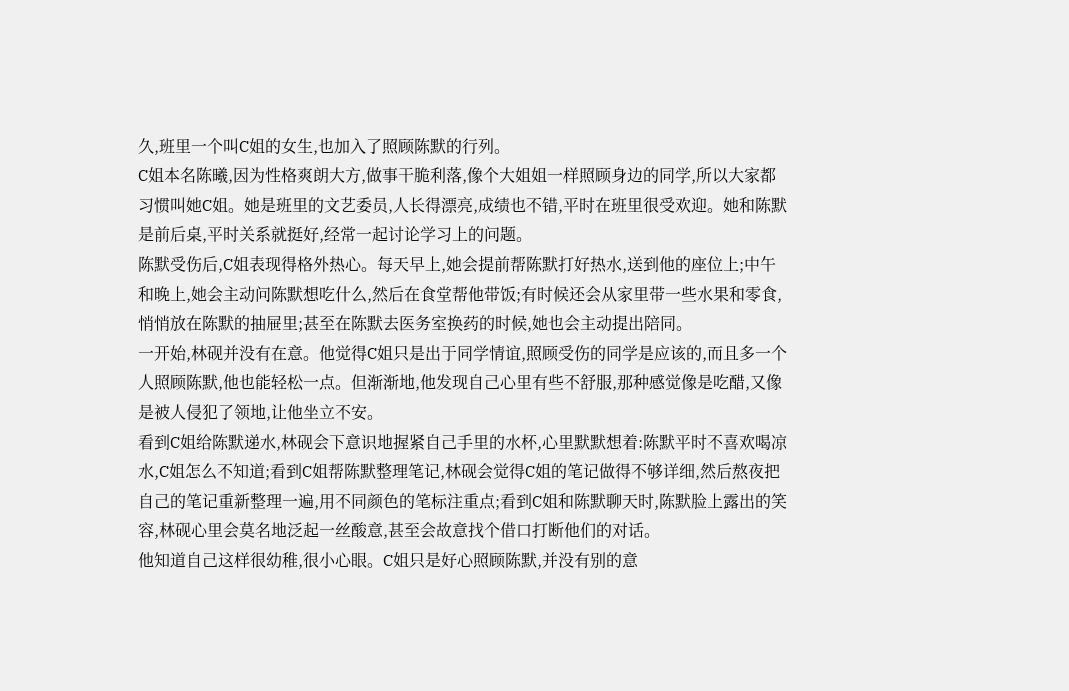久,班里一个叫C姐的女生,也加入了照顾陈默的行列。
C姐本名陈曦,因为性格爽朗大方,做事干脆利落,像个大姐姐一样照顾身边的同学,所以大家都习惯叫她C姐。她是班里的文艺委员,人长得漂亮,成绩也不错,平时在班里很受欢迎。她和陈默是前后桌,平时关系就挺好,经常一起讨论学习上的问题。
陈默受伤后,C姐表现得格外热心。每天早上,她会提前帮陈默打好热水,送到他的座位上;中午和晚上,她会主动问陈默想吃什么,然后在食堂帮他带饭;有时候还会从家里带一些水果和零食,悄悄放在陈默的抽屉里;甚至在陈默去医务室换药的时候,她也会主动提出陪同。
一开始,林砚并没有在意。他觉得C姐只是出于同学情谊,照顾受伤的同学是应该的,而且多一个人照顾陈默,他也能轻松一点。但渐渐地,他发现自己心里有些不舒服,那种感觉像是吃醋,又像是被人侵犯了领地,让他坐立不安。
看到C姐给陈默递水,林砚会下意识地握紧自己手里的水杯,心里默默想着:陈默平时不喜欢喝凉水,C姐怎么不知道;看到C姐帮陈默整理笔记,林砚会觉得C姐的笔记做得不够详细,然后熬夜把自己的笔记重新整理一遍,用不同颜色的笔标注重点;看到C姐和陈默聊天时,陈默脸上露出的笑容,林砚心里会莫名地泛起一丝酸意,甚至会故意找个借口打断他们的对话。
他知道自己这样很幼稚,很小心眼。C姐只是好心照顾陈默,并没有别的意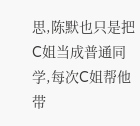思,陈默也只是把C姐当成普通同学,每次C姐帮他带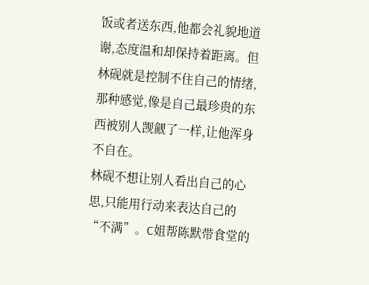饭或者送东西,他都会礼貌地道谢,态度温和却保持着距离。但林砚就是控制不住自己的情绪,那种感觉,像是自己最珍贵的东西被别人觊觎了一样,让他浑身不自在。
林砚不想让别人看出自己的心思,只能用行动来表达自己的“不满”。C姐帮陈默带食堂的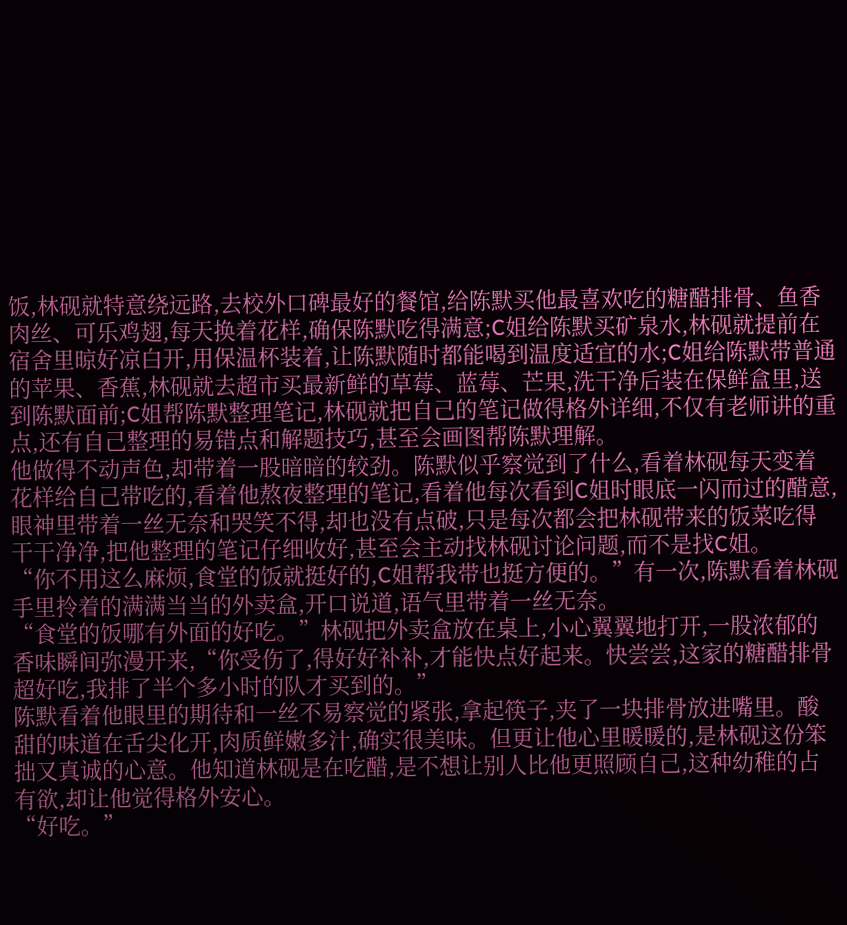饭,林砚就特意绕远路,去校外口碑最好的餐馆,给陈默买他最喜欢吃的糖醋排骨、鱼香肉丝、可乐鸡翅,每天换着花样,确保陈默吃得满意;C姐给陈默买矿泉水,林砚就提前在宿舍里晾好凉白开,用保温杯装着,让陈默随时都能喝到温度适宜的水;C姐给陈默带普通的苹果、香蕉,林砚就去超市买最新鲜的草莓、蓝莓、芒果,洗干净后装在保鲜盒里,送到陈默面前;C姐帮陈默整理笔记,林砚就把自己的笔记做得格外详细,不仅有老师讲的重点,还有自己整理的易错点和解题技巧,甚至会画图帮陈默理解。
他做得不动声色,却带着一股暗暗的较劲。陈默似乎察觉到了什么,看着林砚每天变着花样给自己带吃的,看着他熬夜整理的笔记,看着他每次看到C姐时眼底一闪而过的醋意,眼神里带着一丝无奈和哭笑不得,却也没有点破,只是每次都会把林砚带来的饭菜吃得干干净净,把他整理的笔记仔细收好,甚至会主动找林砚讨论问题,而不是找C姐。
“你不用这么麻烦,食堂的饭就挺好的,C姐帮我带也挺方便的。”有一次,陈默看着林砚手里拎着的满满当当的外卖盒,开口说道,语气里带着一丝无奈。
“食堂的饭哪有外面的好吃。”林砚把外卖盒放在桌上,小心翼翼地打开,一股浓郁的香味瞬间弥漫开来,“你受伤了,得好好补补,才能快点好起来。快尝尝,这家的糖醋排骨超好吃,我排了半个多小时的队才买到的。”
陈默看着他眼里的期待和一丝不易察觉的紧张,拿起筷子,夹了一块排骨放进嘴里。酸甜的味道在舌尖化开,肉质鲜嫩多汁,确实很美味。但更让他心里暖暖的,是林砚这份笨拙又真诚的心意。他知道林砚是在吃醋,是不想让别人比他更照顾自己,这种幼稚的占有欲,却让他觉得格外安心。
“好吃。”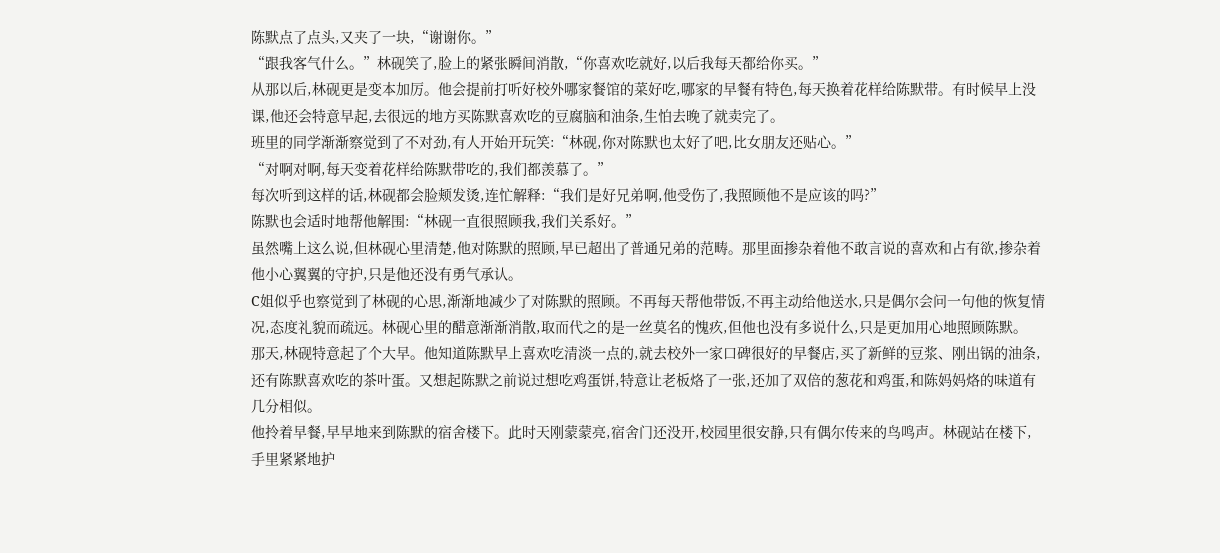陈默点了点头,又夹了一块,“谢谢你。”
“跟我客气什么。”林砚笑了,脸上的紧张瞬间消散,“你喜欢吃就好,以后我每天都给你买。”
从那以后,林砚更是变本加厉。他会提前打听好校外哪家餐馆的菜好吃,哪家的早餐有特色,每天换着花样给陈默带。有时候早上没课,他还会特意早起,去很远的地方买陈默喜欢吃的豆腐脑和油条,生怕去晚了就卖完了。
班里的同学渐渐察觉到了不对劲,有人开始开玩笑:“林砚,你对陈默也太好了吧,比女朋友还贴心。”
“对啊对啊,每天变着花样给陈默带吃的,我们都羡慕了。”
每次听到这样的话,林砚都会脸颊发烫,连忙解释:“我们是好兄弟啊,他受伤了,我照顾他不是应该的吗?”
陈默也会适时地帮他解围:“林砚一直很照顾我,我们关系好。”
虽然嘴上这么说,但林砚心里清楚,他对陈默的照顾,早已超出了普通兄弟的范畴。那里面掺杂着他不敢言说的喜欢和占有欲,掺杂着他小心翼翼的守护,只是他还没有勇气承认。
C姐似乎也察觉到了林砚的心思,渐渐地减少了对陈默的照顾。不再每天帮他带饭,不再主动给他送水,只是偶尔会问一句他的恢复情况,态度礼貌而疏远。林砚心里的醋意渐渐消散,取而代之的是一丝莫名的愧疚,但他也没有多说什么,只是更加用心地照顾陈默。
那天,林砚特意起了个大早。他知道陈默早上喜欢吃清淡一点的,就去校外一家口碑很好的早餐店,买了新鲜的豆浆、刚出锅的油条,还有陈默喜欢吃的茶叶蛋。又想起陈默之前说过想吃鸡蛋饼,特意让老板烙了一张,还加了双倍的葱花和鸡蛋,和陈妈妈烙的味道有几分相似。
他拎着早餐,早早地来到陈默的宿舍楼下。此时天刚蒙蒙亮,宿舍门还没开,校园里很安静,只有偶尔传来的鸟鸣声。林砚站在楼下,手里紧紧地护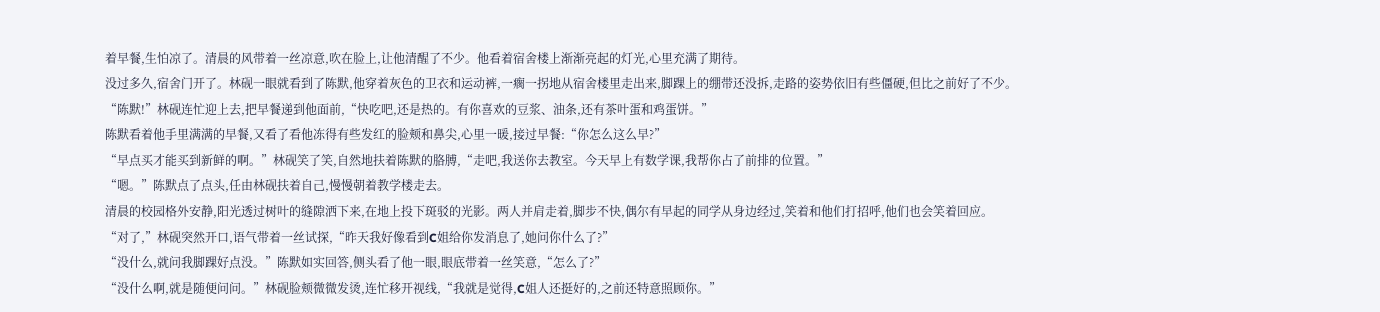着早餐,生怕凉了。清晨的风带着一丝凉意,吹在脸上,让他清醒了不少。他看着宿舍楼上渐渐亮起的灯光,心里充满了期待。
没过多久,宿舍门开了。林砚一眼就看到了陈默,他穿着灰色的卫衣和运动裤,一瘸一拐地从宿舍楼里走出来,脚踝上的绷带还没拆,走路的姿势依旧有些僵硬,但比之前好了不少。
“陈默!”林砚连忙迎上去,把早餐递到他面前,“快吃吧,还是热的。有你喜欢的豆浆、油条,还有茶叶蛋和鸡蛋饼。”
陈默看着他手里满满的早餐,又看了看他冻得有些发红的脸颊和鼻尖,心里一暖,接过早餐:“你怎么这么早?”
“早点买才能买到新鲜的啊。”林砚笑了笑,自然地扶着陈默的胳膊,“走吧,我送你去教室。今天早上有数学课,我帮你占了前排的位置。”
“嗯。”陈默点了点头,任由林砚扶着自己,慢慢朝着教学楼走去。
清晨的校园格外安静,阳光透过树叶的缝隙洒下来,在地上投下斑驳的光影。两人并肩走着,脚步不快,偶尔有早起的同学从身边经过,笑着和他们打招呼,他们也会笑着回应。
“对了,”林砚突然开口,语气带着一丝试探,“昨天我好像看到C姐给你发消息了,她问你什么了?”
“没什么,就问我脚踝好点没。”陈默如实回答,侧头看了他一眼,眼底带着一丝笑意,“怎么了?”
“没什么啊,就是随便问问。”林砚脸颊微微发烫,连忙移开视线,“我就是觉得,C姐人还挺好的,之前还特意照顾你。”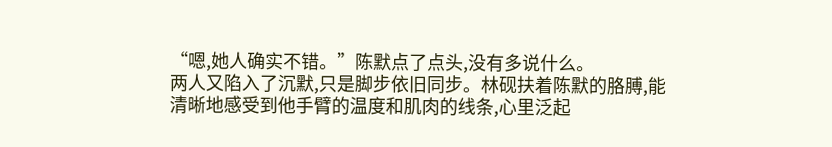“嗯,她人确实不错。”陈默点了点头,没有多说什么。
两人又陷入了沉默,只是脚步依旧同步。林砚扶着陈默的胳膊,能清晰地感受到他手臂的温度和肌肉的线条,心里泛起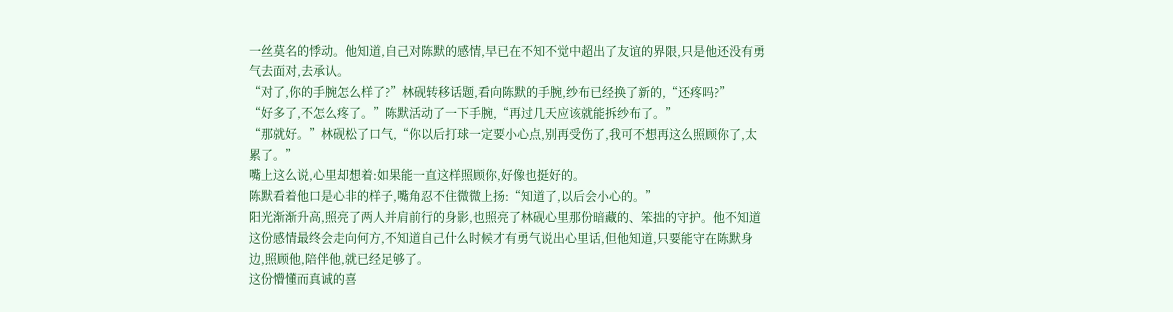一丝莫名的悸动。他知道,自己对陈默的感情,早已在不知不觉中超出了友谊的界限,只是他还没有勇气去面对,去承认。
“对了,你的手腕怎么样了?”林砚转移话题,看向陈默的手腕,纱布已经换了新的,“还疼吗?”
“好多了,不怎么疼了。”陈默活动了一下手腕,“再过几天应该就能拆纱布了。”
“那就好。”林砚松了口气,“你以后打球一定要小心点,别再受伤了,我可不想再这么照顾你了,太累了。”
嘴上这么说,心里却想着:如果能一直这样照顾你,好像也挺好的。
陈默看着他口是心非的样子,嘴角忍不住微微上扬:“知道了,以后会小心的。”
阳光渐渐升高,照亮了两人并肩前行的身影,也照亮了林砚心里那份暗藏的、笨拙的守护。他不知道这份感情最终会走向何方,不知道自己什么时候才有勇气说出心里话,但他知道,只要能守在陈默身边,照顾他,陪伴他,就已经足够了。
这份懵懂而真诚的喜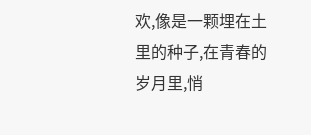欢,像是一颗埋在土里的种子,在青春的岁月里,悄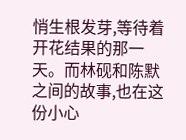悄生根发芽,等待着开花结果的那一天。而林砚和陈默之间的故事,也在这份小心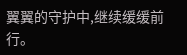翼翼的守护中,继续缓缓前行。